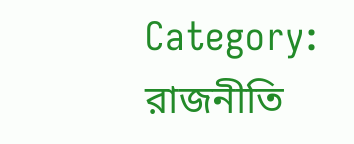Category: রাজনীতি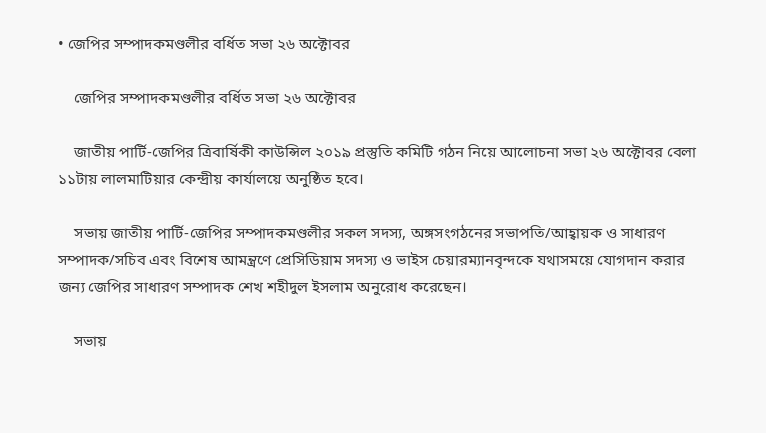• জেপির সম্পাদকমণ্ডলীর বর্ধিত সভা ২৬ অক্টোবর

    জেপির সম্পাদকমণ্ডলীর বর্ধিত সভা ২৬ অক্টোবর

    জাতীয় পার্টি-জেপির ত্রিবার্ষিকী কাউন্সিল ২০১৯ প্রস্তুতি কমিটি গঠন নিয়ে আলোচনা সভা ২৬ অক্টোবর বেলা ১১টায় লালমাটিয়ার কেন্দ্রীয় কার্যালয়ে অনুষ্ঠিত হবে।

    সভায় জাতীয় পার্টি-জেপির সম্পাদকমণ্ডলীর সকল সদস্য, অঙ্গসংগঠনের সভাপতি/আহ্বায়ক ও সাধারণ সম্পাদক/সচিব এবং বিশেষ আমন্ত্রণে প্রেসিডিয়াম সদস্য ও ভাইস চেয়ারম্যানবৃন্দকে যথাসময়ে যোগদান করার জন্য জেপির সাধারণ সম্পাদক শেখ শহীদুল ইসলাম অনুরোধ করেছেন।

    সভায়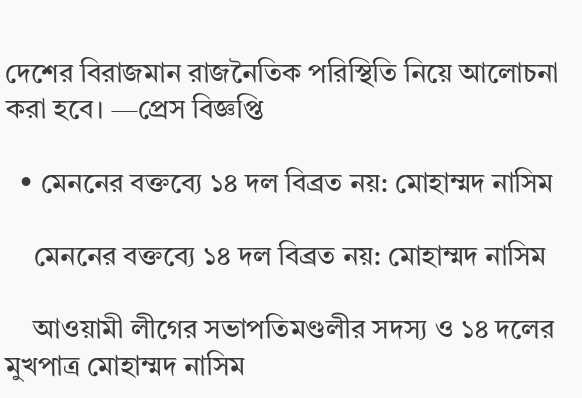দেশের বিরাজমান রাজনৈতিক পরিস্থিতি নিয়ে আলোচনা করা হবে। —প্রেস বিজ্ঞপ্তি

  • মেননের বক্তব্যে ১৪ দল বিব্রত নয়: মোহাম্মদ নাসিম

    মেননের বক্তব্যে ১৪ দল বিব্রত নয়: মোহাম্মদ নাসিম

    আওয়ামী লীগের সভাপতিমণ্ডলীর সদস্য ও ১৪ দলের মুখপাত্র মোহাম্মদ নাসিম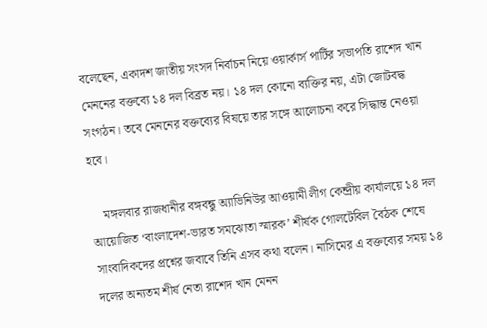বলেছেন, একাদশ জাতীয় সংসদ নির্বাচন নিয়ে ওয়ার্কার্স পার্টির সভাপতি রাশেদ খান মেননের বক্তব্যে ১৪ দল বিব্রত নয়। ১৪ দল কোনো ব্যক্তির নয়, এটা জোটবদ্ধ সংগঠন। তবে মেননের বক্তব্যের বিষয়ে তার সঙ্গে আলোচনা করে সিদ্ধান্ত নেওয়া হবে।

    মঙ্গলবার রাজধানীর বঙ্গবন্ধু অ্যাভিনিউর আওয়ামী লীগ কেন্দ্রীয় কার্যালয়ে ১৪ দল আয়োজিত ‘বাংলাদেশ-ভারত সমঝোতা স্মারক’ শীর্ষক গোলটেবিল বৈঠক শেষে সাংবাদিকদের প্রশ্নের জবাবে তিনি এসব কথা বলেন। নাসিমের এ বক্তব্যের সময় ১৪ দলের অন্যতম শীর্ষ নেতা রাশেদ খান মেনন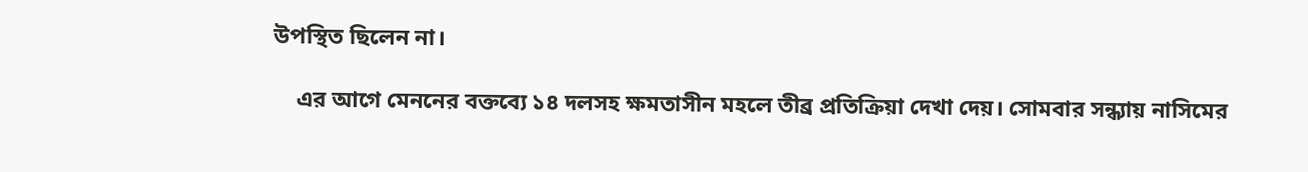উপস্থিত ছিলেন না।

    এর আগে মেননের বক্তব্যে ১৪ দলসহ ক্ষমতাসীন মহলে তীব্র প্রতিক্রিয়া দেখা দেয়। সোমবার সন্ধ্যায় নাসিমের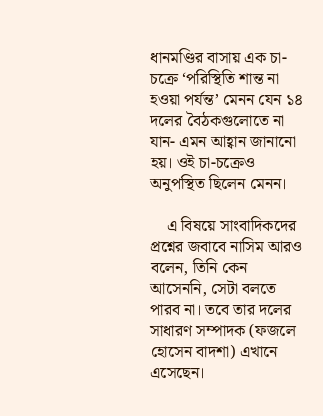ধানমণ্ডির বাসায় এক চা-চক্রে ‘পরিস্থিতি শান্ত না হওয়া পর্যন্ত’ মেনন যেন ১৪ দলের বৈঠকগুলোতে না যান- এমন আহ্বান জানানো হয়। ওই চা-চক্রেও অনুপস্থিত ছিলেন মেনন।

    এ বিষয়ে সাংবাদিকদের প্রশ্নের জবাবে নাসিম আরও বলেন, তিনি কেন আসেননি, সেটা বলতে পারব না। তবে তার দলের সাধারণ সম্পাদক (ফজলে হোসেন বাদশা) এখানে এসেছেন।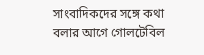সাংবাদিকদের সঙ্গে কথা বলার আগে গোলটেবিল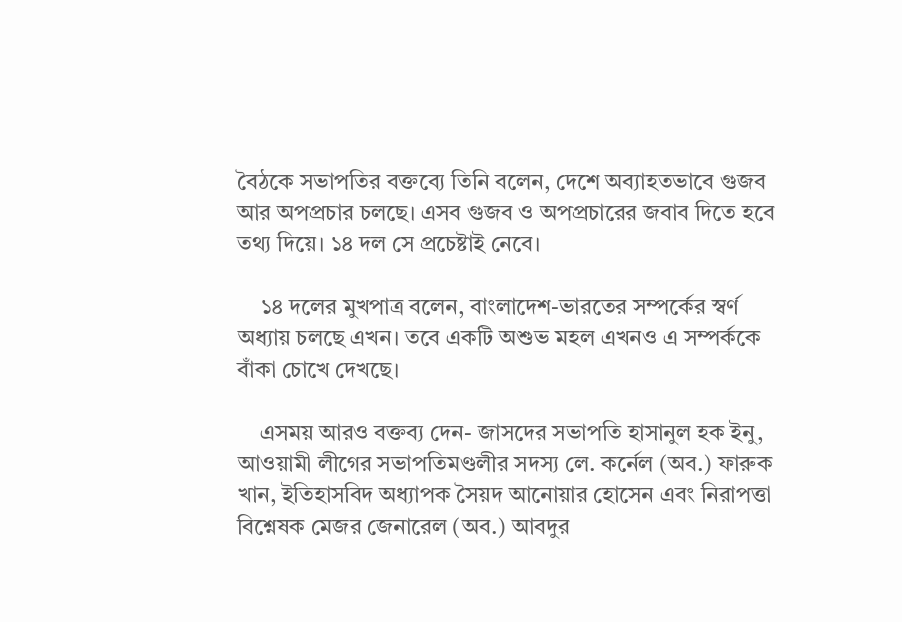বৈঠকে সভাপতির বক্তব্যে তিনি বলেন, দেশে অব্যাহতভাবে গুজব আর অপপ্রচার চলছে। এসব গুজব ও অপপ্রচারের জবাব দিতে হবে তথ্য দিয়ে। ১৪ দল সে প্রচেষ্টাই নেবে।

    ১৪ দলের মুখপাত্র বলেন, বাংলাদেশ-ভারতের সম্পর্কের স্বর্ণ অধ্যায় চলছে এখন। তবে একটি অশুভ মহল এখনও এ সম্পর্ককে বাঁকা চোখে দেখছে।

    এসময় আরও বক্তব্য দেন- জাসদের সভাপতি হাসানুল হক ইনু, আওয়ামী লীগের সভাপতিমণ্ডলীর সদস্য লে. কর্নেল (অব.) ফারুক খান, ইতিহাসবিদ অধ্যাপক সৈয়দ আনোয়ার হোসেন এবং নিরাপত্তা বিশ্নেষক মেজর জেনারেল (অব.) আবদুর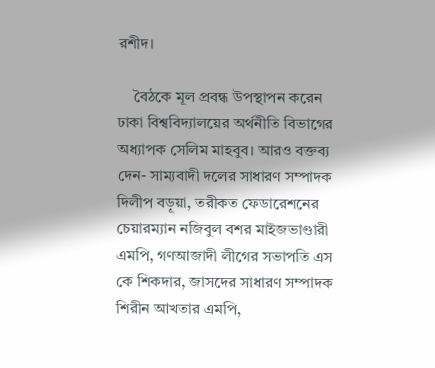রশীদ।

    বৈঠকে মূল প্রবন্ধ উপস্থাপন করেন ঢাকা বিশ্ববিদ্যালয়ের অর্থনীতি বিভাগের অধ্যাপক সেলিম মাহবুব। আরও বক্তব্য দেন- সাম্যবাদী দলের সাধারণ সম্পাদক দিলীপ বড়ূয়া, তরীকত ফেডারেশনের চেয়ারম্যান নজিবুল বশর মাইজভাণ্ডারী এমপি, গণআজাদী লীগের সভাপতি এস কে শিকদার, জাসদের সাধারণ সম্পাদক শিরীন আখতার এমপি,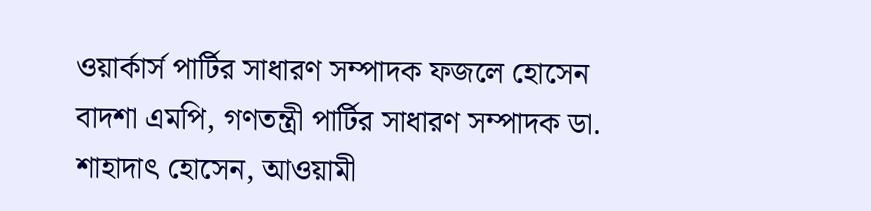ওয়ার্কার্স পার্টির সাধারণ সম্পাদক ফজলে হোসেন বাদশা এমপি, গণতন্ত্রী পার্টির সাধারণ সম্পাদক ডা. শাহাদাৎ হোসেন, আওয়ামী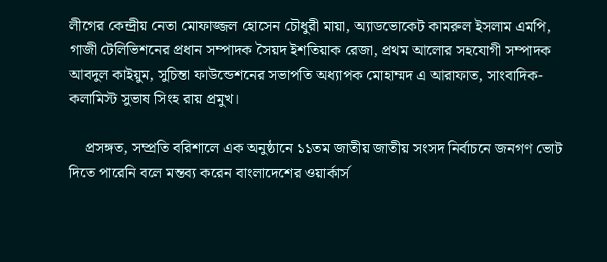লীগের কেন্দ্রীয় নেতা মোফাজ্জল হোসেন চৌধুরী মায়া, অ্যাডভোকেট কামরুল ইসলাম এমপি, গাজী টেলিভিশনের প্রধান সম্পাদক সৈয়দ ইশতিয়াক রেজা, প্রথম আলোর সহযোগী সম্পাদক আবদুল কাইয়ুম, সুচিন্তা ফাউন্ডেশনের সভাপতি অধ্যাপক মোহাম্মদ এ আরাফাত, সাংবাদিক-কলামিস্ট সুভাষ সিংহ রায় প্রমুখ।

    প্রসঙ্গত, সম্প্রতি বরিশালে এক অনুষ্ঠানে ১১তম জাতীয় জাতীয় সংসদ নির্বাচনে জনগণ ভোট দিতে পারেনি বলে মন্তব্য করেন বাংলাদেশের ওয়ার্কার্স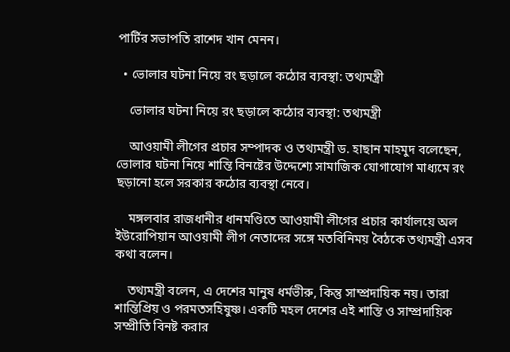পার্টির সভাপতি রাশেদ খান মেনন।

  • ভোলার ঘটনা নিয়ে রং ছড়ালে কঠোর ব্যবস্থা: তথ্যমন্ত্রী

    ভোলার ঘটনা নিয়ে রং ছড়ালে কঠোর ব্যবস্থা: তথ্যমন্ত্রী

    আওয়ামী লীগের প্রচার সম্পাদক ও তথ্যমন্ত্রী ড. হাছান মাহমুদ বলেছেন, ভোলার ঘটনা নিয়ে শান্তি বিনষ্টের উদ্দেশ্যে সামাজিক যোগাযোগ মাধ্যমে রং ছড়ানো হলে সরকার কঠোর ব্যবস্থা নেবে।

    মঙ্গলবার রাজধানীর ধানমণ্ডিতে আওয়ামী লীগের প্রচার কার্যালয়ে অল ইউরোপিয়ান আওয়ামী লীগ নেতাদের সঙ্গে মতবিনিময় বৈঠকে তথ্যমন্ত্রী এসব কথা বলেন।

    তথ্যমন্ত্রী বলেন, এ দেশের মানুষ ধর্মভীরু, কিন্তু সাম্প্রদায়িক নয়। তারা শান্তিপ্রিয় ও পরমতসহিষুষ্ণ। একটি মহল দেশের এই শান্তি ও সাম্প্রদায়িক সম্প্রীতি বিনষ্ট করার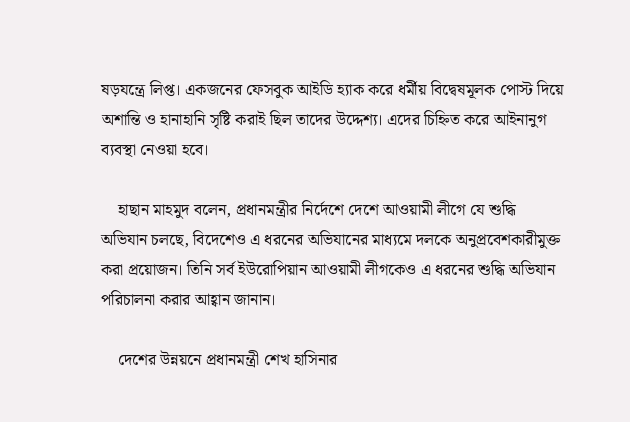ষড়যন্ত্রে লিপ্ত। একজনের ফেসবুক আইডি হ্যাক করে ধর্মীয় বিদ্বেষমূলক পোস্ট দিয়ে অশান্তি ও হানাহানি সৃষ্টি করাই ছিল তাদের উদ্দেশ্য। এদের চিহ্নিত করে আইনানুগ ব্যবস্থা নেওয়া হবে।

    হাছান মাহমুদ বলেন, প্রধানমন্ত্রীর নির্দেশে দেশে আওয়ামী লীগে যে শুদ্ধি অভিযান চলছে, বিদেশেও এ ধরনের অভিযানের মাধ্যমে দলকে অনুপ্রবেশকারীমুক্ত করা প্রয়োজন। তিনি সর্ব ইউরোপিয়ান আওয়ামী লীগকেও এ ধরনের শুদ্ধি অভিযান পরিচালনা করার আহ্বান জানান।

    দেশের উন্নয়নে প্রধানমন্ত্রী শেখ হাসিনার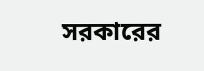সরকারের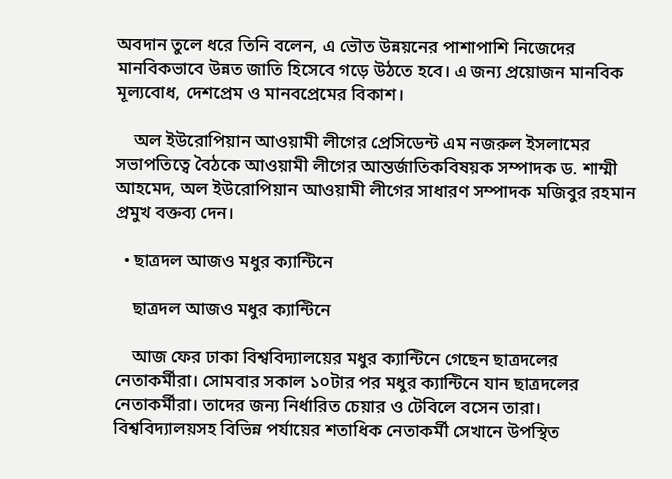অবদান তুলে ধরে তিনি বলেন, এ ভৌত উন্নয়নের পাশাপাশি নিজেদের মানবিকভাবে উন্নত জাতি হিসেবে গড়ে উঠতে হবে। এ জন্য প্রয়োজন মানবিক মূল্যবোধ, দেশপ্রেম ও মানবপ্রেমের বিকাশ।

    অল ইউরোপিয়ান আওয়ামী লীগের প্রেসিডেন্ট এম নজরুল ইসলামের সভাপতিত্বে বৈঠকে আওয়ামী লীগের আন্তর্জাতিকবিষয়ক সম্পাদক ড. শাম্মী আহমেদ, অল ইউরোপিয়ান আওয়ামী লীগের সাধারণ সম্পাদক মজিবুর রহমান প্রমুখ বক্তব্য দেন।

  • ছাত্রদল আজও মধুর ক্যান্টিনে

    ছাত্রদল আজও মধুর ক্যান্টিনে

    আজ ফের ঢাকা বিশ্ববিদ্যালয়ের মধুর ক্যান্টিনে গেছেন ছাত্রদলের নেতাকর্মীরা। সোমবার সকাল ১০টার পর মধুর ক্যান্টিনে যান ছাত্রদলের নেতাকর্মীরা। তাদের জন্য নির্ধারিত চেয়ার ও টেবিলে বসেন তারা। বিশ্ববিদ্যালয়সহ বিভিন্ন পর্যায়ের শতাধিক নেতাকর্মী সেখানে উপস্থিত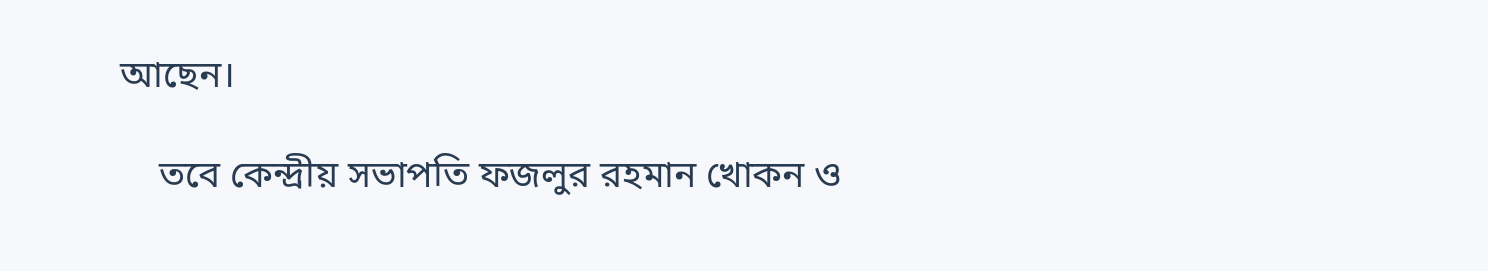আছেন।

    তবে কেন্দ্রীয় সভাপতি ফজলুর রহমান খোকন ও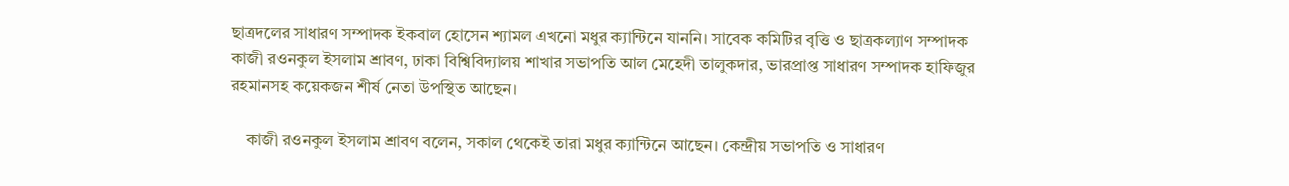ছাত্রদলের সাধারণ সম্পাদক ইকবাল হোসেন শ্যামল এখনো মধুর ক্যান্টিনে যাননি। সাবেক কমিটির বৃত্তি ও ছাত্রকল্যাণ সম্পাদক কাজী রওনকুল ইসলাম শ্রাবণ, ঢাকা বিশ্বিবিদ্যালয় শাখার সভাপতি আল মেহেদী তালুকদার, ভারপ্রাপ্ত সাধারণ সম্পাদক হাফিজুর রহমানসহ কয়েকজন শীর্ষ নেতা উপস্থিত আছেন।

    কাজী রওনকুল ইসলাম শ্রাবণ বলেন, সকাল থেকেই তারা মধুর ক্যান্টিনে আছেন। কেন্দ্রীয় সভাপতি ও সাধারণ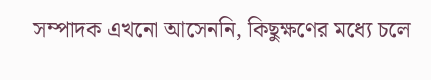সম্পাদক এখনো আসেননি, কিছুক্ষণের মধ্যে চলে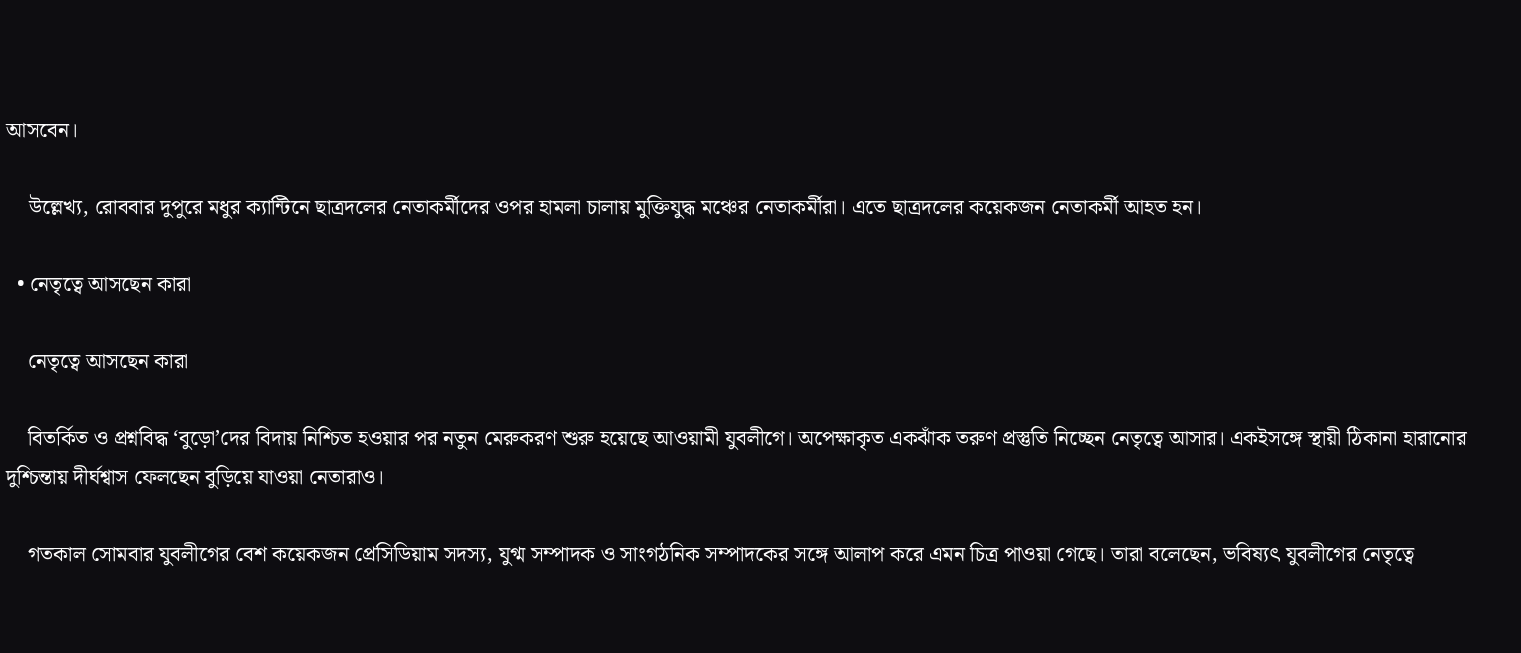আসবেন।

    উল্লেখ্য, রোববার দুপুরে মধুর ক্যান্টিনে ছাত্রদলের নেতাকর্মীদের ওপর হামলা চালায় মুক্তিযুদ্ধ মঞ্চের নেতাকর্মীরা। এতে ছাত্রদলের কয়েকজন নেতাকর্মী আহত হন।

  • নেতৃত্বে আসছেন কারা

    নেতৃত্বে আসছেন কারা

    বিতর্কিত ও প্রশ্নবিদ্ধ ‘বুড়ো’দের বিদায় নিশ্চিত হওয়ার পর নতুন মেরুকরণ শুরু হয়েছে আওয়ামী যুবলীগে। অপেক্ষাকৃত একঝাঁক তরুণ প্রস্তুতি নিচ্ছেন নেতৃত্বে আসার। একইসঙ্গে স্থায়ী ঠিকানা হারানোর দুশ্চিন্তায় দীর্ঘশ্বাস ফেলছেন বুড়িয়ে যাওয়া নেতারাও।

    গতকাল সোমবার যুবলীগের বেশ কয়েকজন প্রেসিডিয়াম সদস্য, যুগ্ম সম্পাদক ও সাংগঠনিক সম্পাদকের সঙ্গে আলাপ করে এমন চিত্র পাওয়া গেছে। তারা বলেছেন, ভবিষ্যৎ যুবলীগের নেতৃত্বে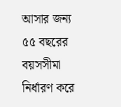আসার জন্য ৫৫ বছরের বয়সসীমা নির্ধারণ করে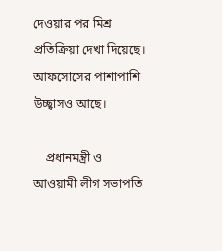দেওয়ার পর মিশ্র প্রতিক্রিয়া দেখা দিয়েছে। আফসোসের পাশাপাশি উচ্ছ্বাসও আছে।

    প্রধানমন্ত্রী ও আওয়ামী লীগ সভাপতি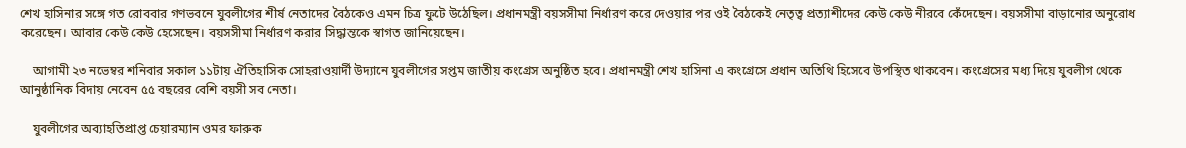শেখ হাসিনার সঙ্গে গত রোববার গণভবনে যুবলীগের শীর্ষ নেতাদের বৈঠকেও এমন চিত্র ফুটে উঠেছিল। প্রধানমন্ত্রী বয়সসীমা নির্ধারণ করে দেওয়ার পর ওই বৈঠকেই নেতৃত্ব প্রত্যাশীদের কেউ কেউ নীরবে কেঁদেছেন। বয়সসীমা বাড়ানোর অনুরোধ করেছেন। আবার কেউ কেউ হেসেছেন। বয়সসীমা নির্ধারণ করার সিদ্ধান্তকে স্বাগত জানিয়েছেন।

    আগামী ২৩ নভেম্বর শনিবার সকাল ১১টায় ঐতিহাসিক সোহরাওয়ার্দী উদ্যানে যুবলীগের সপ্তম জাতীয় কংগ্রেস অনুষ্ঠিত হবে। প্রধানমন্ত্রী শেখ হাসিনা এ কংগ্রেসে প্রধান অতিথি হিসেবে উপস্থিত থাকবেন। কংগ্রেসের মধ্য দিয়ে যুবলীগ থেকে আনুষ্ঠানিক বিদায় নেবেন ৫৫ বছরের বেশি বয়সী সব নেতা।

    যুবলীগের অব্যাহতিপ্রাপ্ত চেয়ারম্যান ওমর ফারুক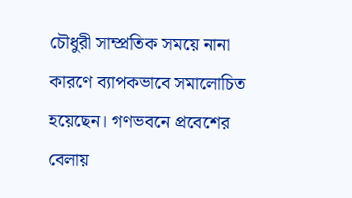চৌধুরী সাম্প্রতিক সময়ে নানা কারণে ব্যাপকভাবে সমালোচিত হয়েছেন। গণভবনে প্রবেশের বেলায়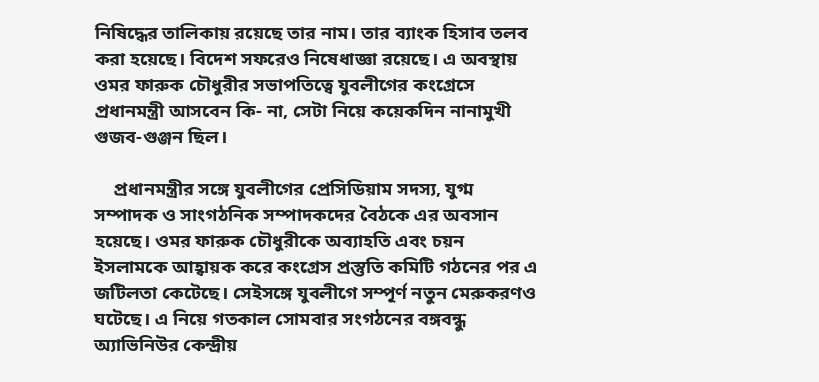নিষিদ্ধের তালিকায় রয়েছে তার নাম। তার ব্যাংক হিসাব তলব করা হয়েছে। বিদেশ সফরেও নিষেধাজ্ঞা রয়েছে। এ অবস্থায় ওমর ফারুক চৌধুরীর সভাপতিত্বে যুবলীগের কংগ্রেসে প্রধানমন্ত্রী আসবেন কি- না, সেটা নিয়ে কয়েকদিন নানামুখী গুজব-গুঞ্জন ছিল।

    প্রধানমন্ত্রীর সঙ্গে যুবলীগের প্রেসিডিয়াম সদস্য, যুগ্ম সম্পাদক ও সাংগঠনিক সম্পাদকদের বৈঠকে এর অবসান হয়েছে। ওমর ফারুক চৌধুরীকে অব্যাহতি এবং চয়ন ইসলামকে আহ্বায়ক করে কংগ্রেস প্রস্তুতি কমিটি গঠনের পর এ জটিলতা কেটেছে। সেইসঙ্গে যুবলীগে সম্পূর্ণ নতুন মেরুকরণও ঘটেছে। এ নিয়ে গতকাল সোমবার সংগঠনের বঙ্গবন্ধু অ্যাভিনিউর কেন্দ্রীয়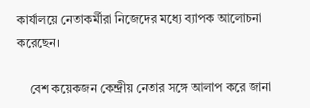কার্যালয়ে নেতাকর্মীরা নিজেদের মধ্যে ব্যাপক আলোচনা করেছেন।

    বেশ কয়েকজন কেন্দ্রীয় নেতার সঙ্গে আলাপ করে জানা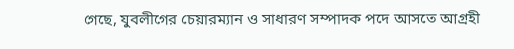গেছে, যুবলীগের চেয়ারম্যান ও সাধারণ সম্পাদক পদে আসতে আগ্রহী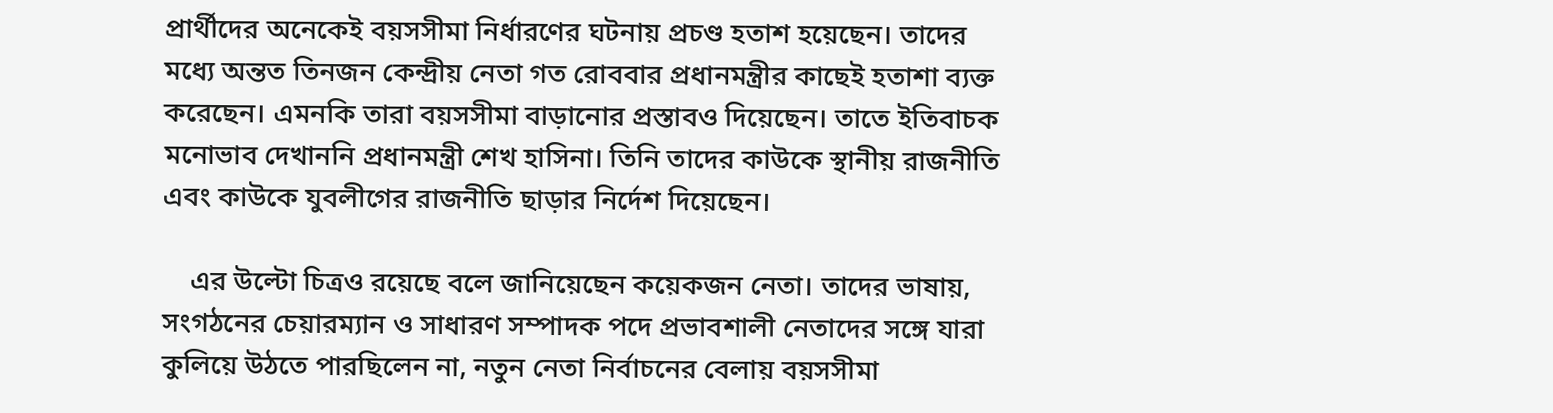প্রার্থীদের অনেকেই বয়সসীমা নির্ধারণের ঘটনায় প্রচণ্ড হতাশ হয়েছেন। তাদের মধ্যে অন্তত তিনজন কেন্দ্রীয় নেতা গত রোববার প্রধানমন্ত্রীর কাছেই হতাশা ব্যক্ত করেছেন। এমনকি তারা বয়সসীমা বাড়ানোর প্রস্তাবও দিয়েছেন। তাতে ইতিবাচক মনোভাব দেখাননি প্রধানমন্ত্রী শেখ হাসিনা। তিনি তাদের কাউকে স্থানীয় রাজনীতি এবং কাউকে যুবলীগের রাজনীতি ছাড়ার নির্দেশ দিয়েছেন।

    এর উল্টো চিত্রও রয়েছে বলে জানিয়েছেন কয়েকজন নেতা। তাদের ভাষায়, সংগঠনের চেয়ারম্যান ও সাধারণ সম্পাদক পদে প্রভাবশালী নেতাদের সঙ্গে যারা কুলিয়ে উঠতে পারছিলেন না, নতুন নেতা নির্বাচনের বেলায় বয়সসীমা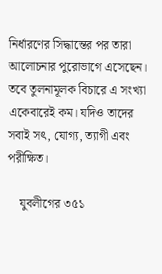নির্ধারণের সিদ্ধান্তের পর তারা আলোচনার পুরোভাগে এসেছেন। তবে তুলনামূলক বিচারে এ সংখ্যা একেবারেই কম। যদিও তাদের সবাই সৎ, যোগ্য, ত্যাগী এবং পরীক্ষিত।

    যুবলীগের ৩৫১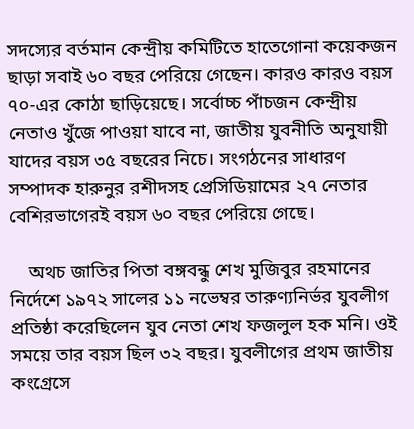সদস্যের বর্তমান কেন্দ্রীয় কমিটিতে হাতেগোনা কয়েকজন ছাড়া সবাই ৬০ বছর পেরিয়ে গেছেন। কারও কারও বয়স ৭০-এর কোঠা ছাড়িয়েছে। সর্বোচ্চ পাঁচজন কেন্দ্রীয় নেতাও খুঁজে পাওয়া যাবে না, জাতীয় যুবনীতি অনুযায়ী যাদের বয়স ৩৫ বছরের নিচে। সংগঠনের সাধারণ সম্পাদক হারুনুর রশীদসহ প্রেসিডিয়ামের ২৭ নেতার বেশিরভাগেরই বয়স ৬০ বছর পেরিয়ে গেছে।

    অথচ জাতির পিতা বঙ্গবন্ধু শেখ মুজিবুর রহমানের নির্দেশে ১৯৭২ সালের ১১ নভেম্বর তারুণ্যনির্ভর যুবলীগ প্রতিষ্ঠা করেছিলেন যুব নেতা শেখ ফজলুল হক মনি। ওই সময়ে তার বয়স ছিল ৩২ বছর। যুবলীগের প্রথম জাতীয় কংগ্রেসে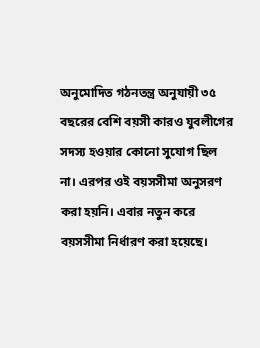অনুমোদিত গঠনতন্ত্র অনুযায়ী ৩৫ বছরের বেশি বয়সী কারও যুবলীগের সদস্য হওয়ার কোনো সুযোগ ছিল না। এরপর ওই বয়সসীমা অনুসরণ করা হয়নি। এবার নতুন করে বয়সসীমা নির্ধারণ করা হয়েছে।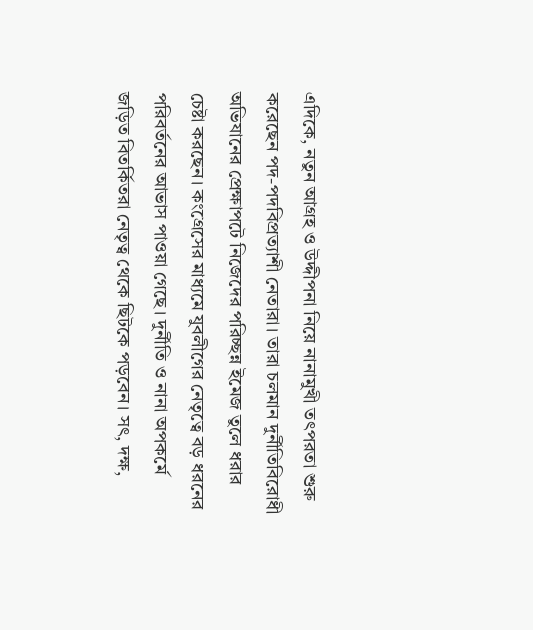এদিকে, নতুন আগ্রহ ও উদ্দীপনা নিয়ে নানামুখী তৎপরতা শুরু করেছেন পদ-পদবিপ্রত্যাশী নেতারা। তারা চলমান দুর্নীতিবিরোধী অভিযানের প্রেক্ষাপটে নিজেদের পরিচ্ছন্ন ইমেজ তুলে ধরার চেষ্টা করছেন। কংগ্রেসের মাধ্যমে যুবলীগের নেতৃত্বে বড় ধরনের পরিবর্তনের আভাস পাওয়া গেছে। দুর্নীতি ও নানা অপকর্মে জড়িত বিতর্কিতরা নেতৃত্ব থেকে ছিটকে পড়বেন। সৎ, দক্ষ,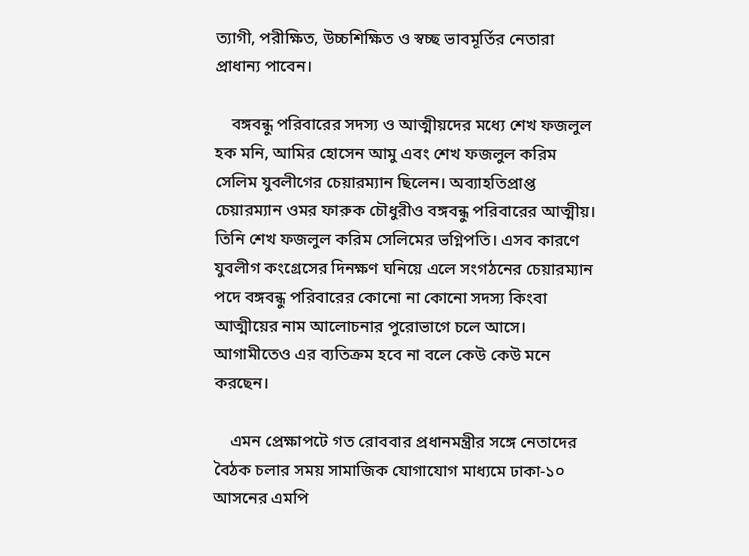ত্যাগী, পরীক্ষিত, উচ্চশিক্ষিত ও স্বচ্ছ ভাবমূর্তির নেতারা প্রাধান্য পাবেন।

    বঙ্গবন্ধু পরিবারের সদস্য ও আত্মীয়দের মধ্যে শেখ ফজলুল হক মনি, আমির হোসেন আমু এবং শেখ ফজলুল করিম সেলিম যুবলীগের চেয়ারম্যান ছিলেন। অব্যাহতিপ্রাপ্ত চেয়ারম্যান ওমর ফারুক চৌধুরীও বঙ্গবন্ধু পরিবারের আত্মীয়। তিনি শেখ ফজলুল করিম সেলিমের ভগ্নিপতি। এসব কারণে যুবলীগ কংগ্রেসের দিনক্ষণ ঘনিয়ে এলে সংগঠনের চেয়ারম্যান পদে বঙ্গবন্ধু পরিবারের কোনো না কোনো সদস্য কিংবা আত্মীয়ের নাম আলোচনার পুরোভাগে চলে আসে। আগামীতেও এর ব্যতিক্রম হবে না বলে কেউ কেউ মনে করছেন।

    এমন প্রেক্ষাপটে গত রোববার প্রধানমন্ত্রীর সঙ্গে নেতাদের বৈঠক চলার সময় সামাজিক যোগাযোগ মাধ্যমে ঢাকা-১০ আসনের এমপি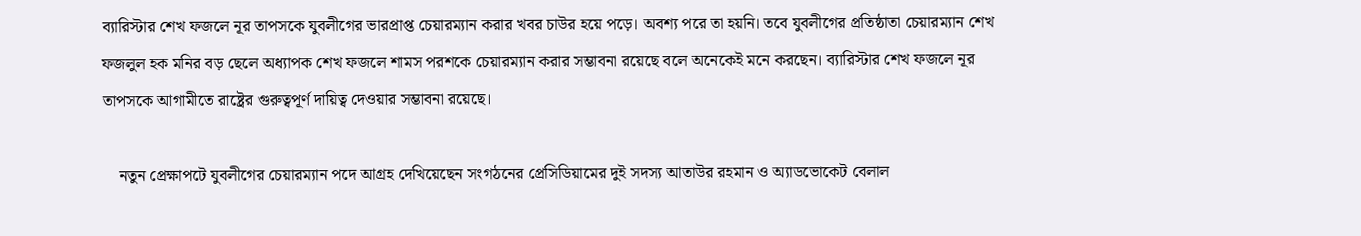ব্যারিস্টার শেখ ফজলে নূর তাপসকে যুবলীগের ভারপ্রাপ্ত চেয়ারম্যান করার খবর চাউর হয়ে পড়ে। অবশ্য পরে তা হয়নি। তবে যুবলীগের প্রতিষ্ঠাতা চেয়ারম্যান শেখ ফজলুল হক মনির বড় ছেলে অধ্যাপক শেখ ফজলে শামস পরশকে চেয়ারম্যান করার সম্ভাবনা রয়েছে বলে অনেকেই মনে করছেন। ব্যারিস্টার শেখ ফজলে নূর তাপসকে আগামীতে রাষ্ট্রের গুরুত্বপূর্ণ দায়িত্ব দেওয়ার সম্ভাবনা রয়েছে।

    নতুন প্রেক্ষাপটে যুবলীগের চেয়ারম্যান পদে আগ্রহ দেখিয়েছেন সংগঠনের প্রেসিডিয়ামের দুই সদস্য আতাউর রহমান ও অ্যাডভোকেট বেলাল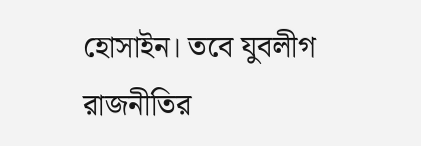হোসাইন। তবে যুবলীগ রাজনীতির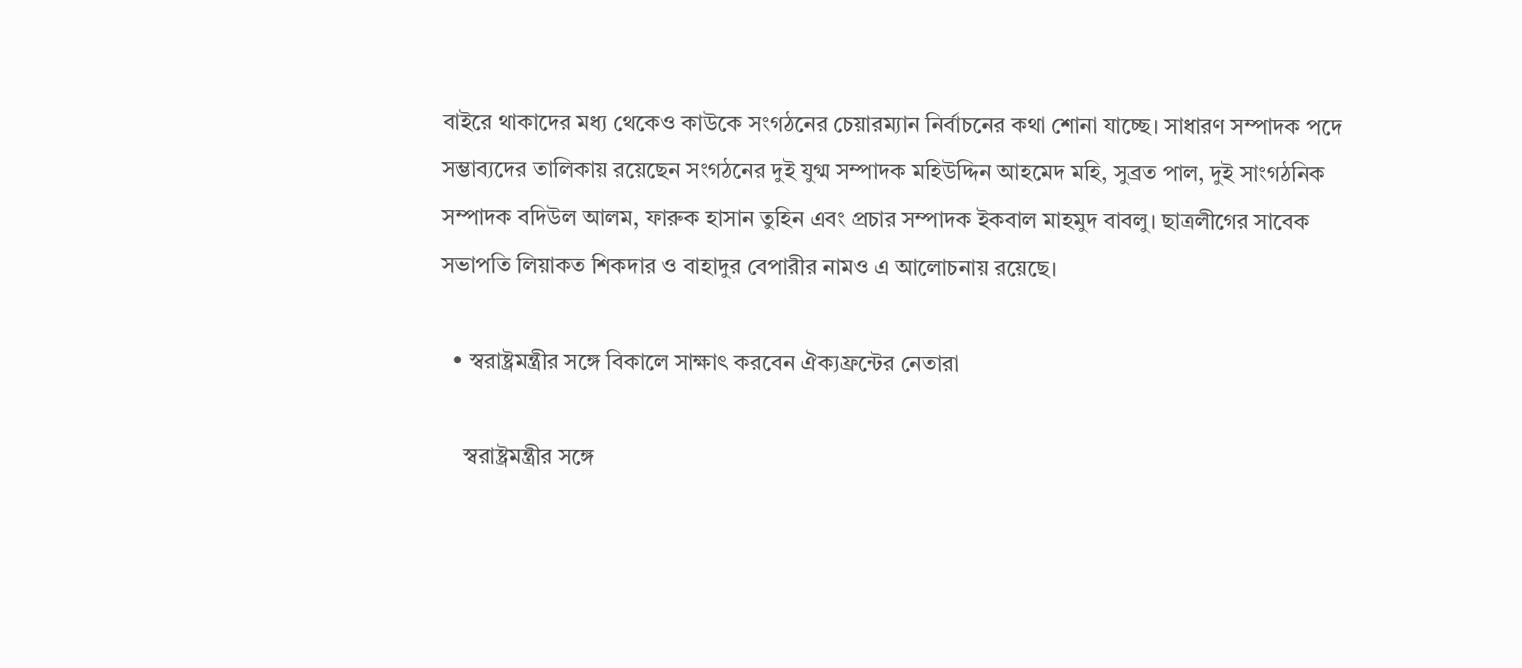বাইরে থাকাদের মধ্য থেকেও কাউকে সংগঠনের চেয়ারম্যান নির্বাচনের কথা শোনা যাচ্ছে। সাধারণ সম্পাদক পদে সম্ভাব্যদের তালিকায় রয়েছেন সংগঠনের দুই যুগ্ম সম্পাদক মহিউদ্দিন আহমেদ মহি, সুব্রত পাল, দুই সাংগঠনিক সম্পাদক বদিউল আলম, ফারুক হাসান তুহিন এবং প্রচার সম্পাদক ইকবাল মাহমুদ বাবলু। ছাত্রলীগের সাবেক সভাপতি লিয়াকত শিকদার ও বাহাদুর বেপারীর নামও এ আলোচনায় রয়েছে।

  • স্বরাষ্ট্রমন্ত্রীর সঙ্গে বিকালে সাক্ষাৎ করবেন ঐক্যফ্রন্টের নেতারা

    স্বরাষ্ট্রমন্ত্রীর সঙ্গে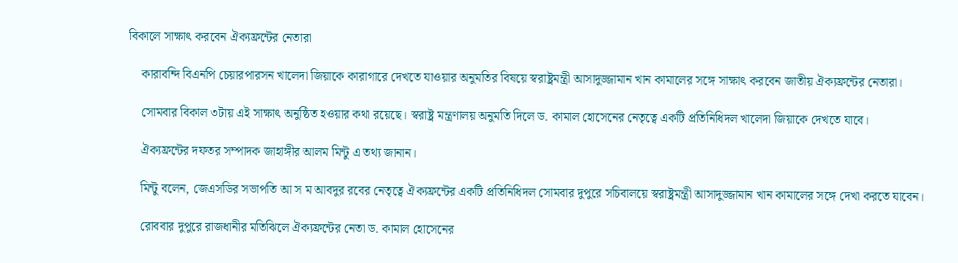বিকালে সাক্ষাৎ করবেন ঐক্যফ্রন্টের নেতারা

    কারাবন্দি বিএনপি চেয়ারপারসন খালেদা জিয়াকে কারাগারে দেখতে যাওয়ার অনুমতির বিষয়ে স্বরাষ্ট্রমন্ত্রী আসাদুজ্জামান খান কামালের সঙ্গে সাক্ষাৎ করবেন জাতীয় ঐক্যফ্রন্টের নেতারা।

    সোমবার বিকাল ৩টায় এই সাক্ষাৎ অনুষ্ঠিত হওয়ার কথা রয়েছে। স্বরাষ্ট্র মন্ত্রণালয় অনুমতি দিলে ড. কামাল হোসেনের নেতৃত্বে একটি প্রতিনিধিদল খালেদা জিয়াকে দেখতে যাবে।

    ঐক্যফ্রন্টের দফতর সম্পাদক জাহাঙ্গীর আলম মিন্টু এ তথ্য জানান।

    মিন্টু বলেন, জেএসডির সভাপতি আ স ম আবদুর রবের নেতৃত্বে ঐক্যফ্রন্টের একটি প্রতিনিধিদল সোমবার দুপুরে সচিবালয়ে স্বরাষ্ট্রমন্ত্রী আসাদুজ্জামান খান কামালের সঙ্গে দেখা করতে যাবেন।

    রোববার দুপুরে রাজধানীর মতিঝিলে ঐক্যফ্রন্টের নেতা ড. কামাল হোসেনের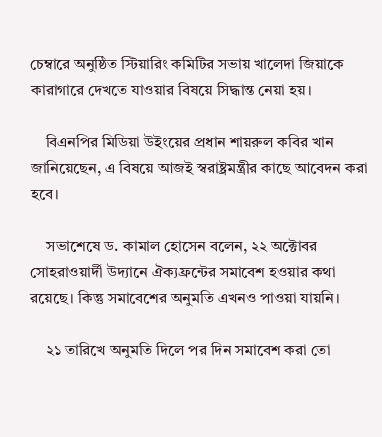চেম্বারে অনুষ্ঠিত স্টিয়ারিং কমিটির সভায় খালেদা জিয়াকে কারাগারে দেখতে যাওয়ার বিষয়ে সিদ্ধান্ত নেয়া হয়।

    বিএনপির মিডিয়া উইংয়ের প্রধান শায়রুল কবির খান জানিয়েছেন, এ বিষয়ে আজই স্বরাষ্ট্রমন্ত্রীর কাছে আবেদন করা হবে।

    সভাশেষে ড. কামাল হোসেন বলেন, ২২ অক্টোবর সোহরাওয়ার্দী উদ্যানে ঐক্যফ্রন্টের সমাবেশ হওয়ার কথা রয়েছে। কিন্তু সমাবেশের অনুমতি এখনও পাওয়া যায়নি।

    ২১ তারিখে অনুমতি দিলে পর দিন সমাবেশ করা তো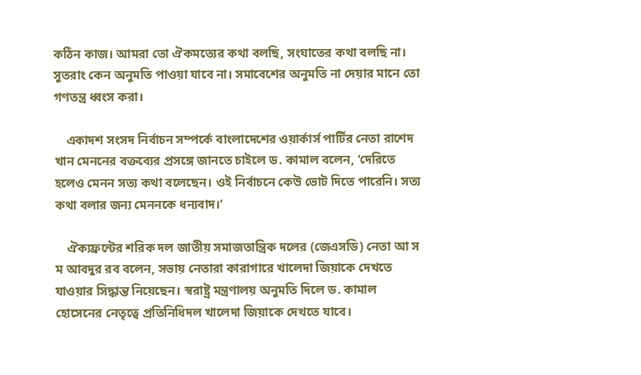কঠিন কাজ। আমরা তো ঐকমত্যের কথা বলছি, সংঘাতের কথা বলছি না। সুতরাং কেন অনুমতি পাওয়া যাবে না। সমাবেশের অনুমতি না দেয়ার মানে তো গণতন্ত্র ধ্বংস করা।

    একাদশ সংসদ নির্বাচন সম্পর্কে বাংলাদেশের ওয়ার্কার্স পার্টির নেতা রাশেদ খান মেননের বক্তব্যের প্রসঙ্গে জানতে চাইলে ড. কামাল বলেন, ‘দেরিতে হলেও মেনন সত্য কথা বলেছেন। ওই নির্বাচনে কেউ ভোট দিতে পারেনি। সত্য কথা বলার জন্য মেননকে ধন্যবাদ।’

    ঐক্যফ্রন্টের শরিক দল জাতীয় সমাজতান্ত্রিক দলের (জেএসডি) নেতা আ স ম আবদুর রব বলেন, সভায় নেতারা কারাগারে খালেদা জিয়াকে দেখতে যাওয়ার সিদ্ধান্ত নিয়েছেন। স্বরাষ্ট্র মন্ত্রণালয় অনুমতি দিলে ড. কামাল হোসেনের নেতৃত্বে প্রতিনিধিদল খালেদা জিয়াকে দেখতে যাবে।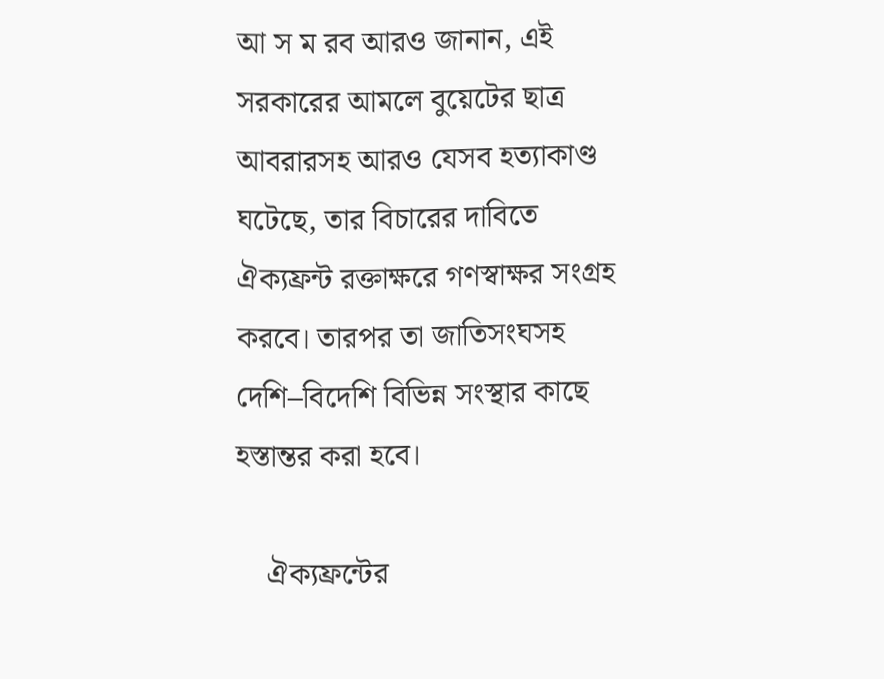আ স ম রব আরও জানান, এই সরকারের আমলে বুয়েটের ছাত্র আবরারসহ আরও যেসব হত্যাকাণ্ড ঘটেছে, তার বিচারের দাবিতে ঐক্যফ্রন্ট রক্তাক্ষরে গণস্বাক্ষর সংগ্রহ করবে। তারপর তা জাতিসংঘসহ দেশি–বিদেশি বিভিন্ন সংস্থার কাছে হস্তান্তর করা হবে।

    ঐক্যফ্রন্টের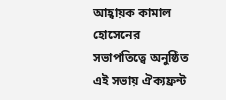আহ্বায়ক কামাল হোসেনের সভাপতিত্বে অনুষ্ঠিত এই সভায় ঐক্যফ্রন্ট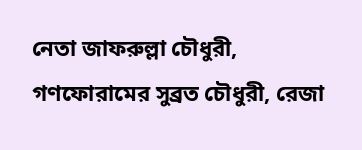নেতা জাফরুল্লা চৌধুরী, গণফোরামের সুব্রত চৌধুরী, রেজা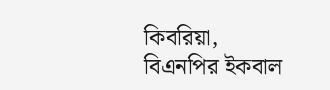কিবরিয়া, বিএনপির ইকবাল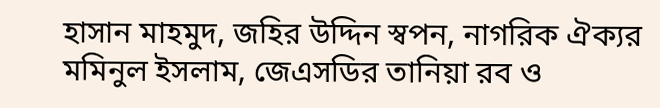হাসান মাহমুদ, জহির উদ্দিন স্বপন, নাগরিক ঐক্যর মমিনুল ইসলাম, জেএসডির তানিয়া রব ও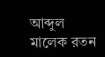আব্দুল মালেক রতন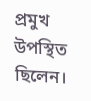প্রমুখ উপস্থিত ছিলেন।